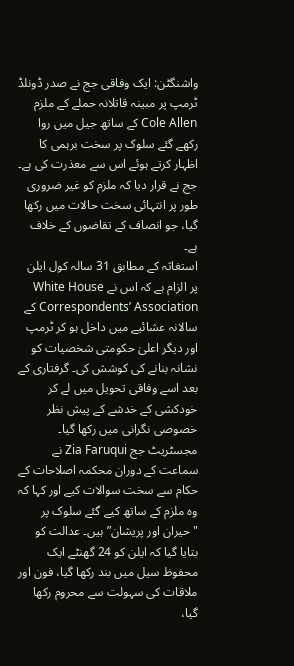واشنگٹن: ایک وفاقی جج نے صدر ڈونلڈ ٹرمپ پر مبینہ قاتلانہ حملے کے ملزم Cole Allen کے ساتھ جیل میں روا رکھے گئے سلوک پر سخت برہمی کا اظہار کرتے ہوئے اس سے معذرت کی ہے۔ جج نے قرار دیا کہ ملزم کو غیر ضروری طور پر انتہائی سخت حالات میں رکھا گیا، جو انصاف کے تقاضوں کے خلاف ہے۔
استغاثہ کے مطابق 31 سالہ کول ایلن پر الزام ہے کہ اس نے White House Correspondents’ Association کے سالانہ عشائیے میں داخل ہو کر ٹرمپ اور دیگر اعلیٰ حکومتی شخصیات کو نشانہ بنانے کی کوشش کی۔ گرفتاری کے بعد اسے وفاقی تحویل میں لے کر خودکشی کے خدشے کے پیش نظر خصوصی نگرانی میں رکھا گیا۔
مجسٹریٹ جج Zia Faruqui نے سماعت کے دوران محکمہ اصلاحات کے حکام سے سخت سوالات کیے اور کہا کہ وہ ملزم کے ساتھ کیے گئے سلوک پر "حیران اور پریشان” ہیں۔ عدالت کو بتایا گیا کہ ایلن کو 24 گھنٹے ایک محفوظ سیل میں بند رکھا گیا، فون اور ملاقات کی سہولت سے محروم رکھا گیا،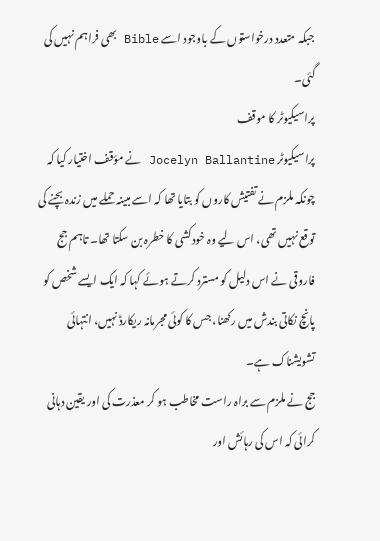جبکہ متعدد درخواستوں کے باوجود اسے Bible بھی فراہم نہیں کی گئی۔
پراسیکیوٹر کا موقف
پراسیکیوٹر Jocelyn Ballantine نے مؤقف اختیار کیا کہ چونکہ ملزم نے تفتیش کاروں کو بتایا تھا کہ اسے مبینہ حملے میں زندہ بچنے کی توقع نہیں تھی، اس لیے وہ خودکشی کا خطرہ بن سکتا تھا۔ تاہم جج فاروقی نے اس دلیل کو مسترد کرتے ہوئے کہا کہ ایک ایسے شخص کو پانچ نکاتی بندش میں رکھنا، جس کا کوئی مجرمانہ ریکارڈ نہیں، انتہائی تشویشناک ہے۔
جج نے ملزم سے براہ راست مخاطب ہو کر معذرت کی اور یقین دہانی کرائی کہ اس کی رہائش اور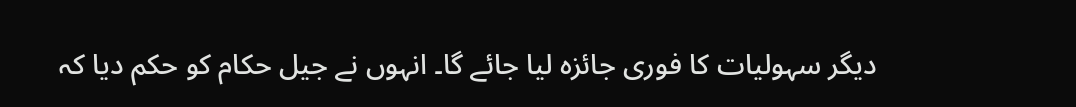دیگر سہولیات کا فوری جائزہ لیا جائے گا۔ انہوں نے جیل حکام کو حکم دیا کہ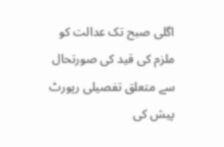اگلی صبح تک عدالت کو ملزم کی قید کی صورتحال سے متعلق تفصیلی رپورٹ پیش کی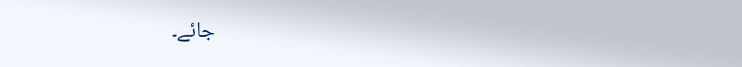جائے۔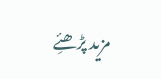مزید پڑھئِے